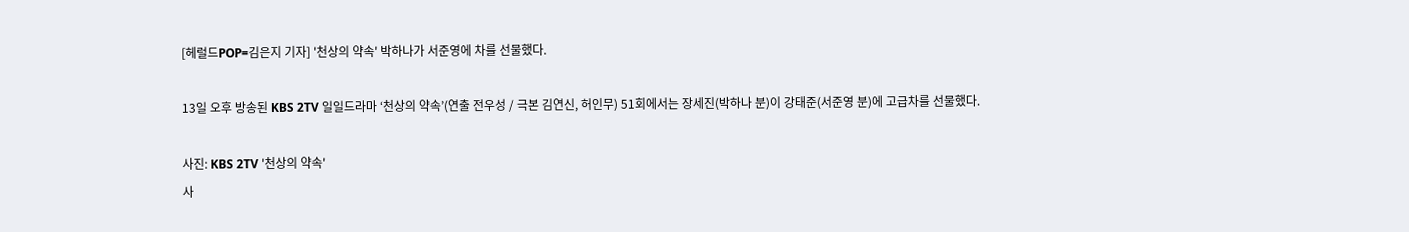[헤럴드POP=김은지 기자] '천상의 약속' 박하나가 서준영에 차를 선물했다.

13일 오후 방송된 KBS 2TV 일일드라마 ‘천상의 약속’(연출 전우성 / 극본 김연신, 허인무) 51회에서는 장세진(박하나 분)이 강태준(서준영 분)에 고급차를 선물했다.

사진: KBS 2TV '천상의 약속'
사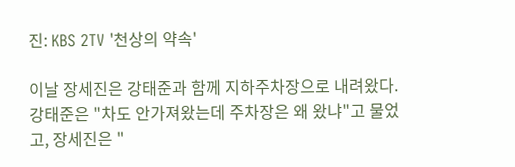진: KBS 2TV '천상의 약속'

이날 장세진은 강태준과 함께 지하주차장으로 내려왔다. 강태준은 "차도 안가져왔는데 주차장은 왜 왔냐"고 물었고, 장세진은 "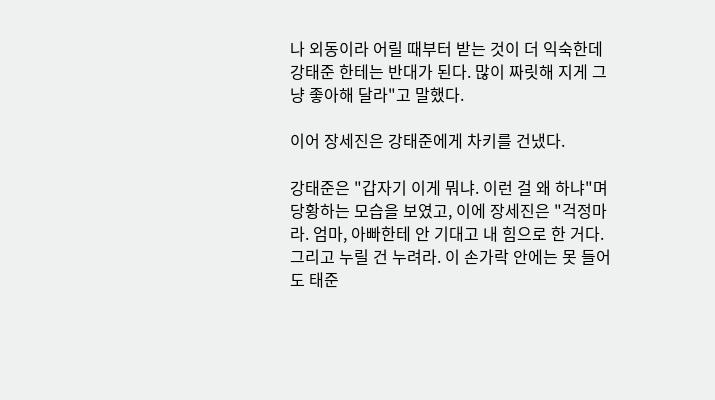나 외동이라 어릴 때부터 받는 것이 더 익숙한데 강태준 한테는 반대가 된다. 많이 짜릿해 지게 그냥 좋아해 달라"고 말했다.

이어 장세진은 강태준에게 차키를 건냈다.

강태준은 "갑자기 이게 뭐냐. 이런 걸 왜 하냐"며 당황하는 모습을 보였고, 이에 장세진은 "걱정마라. 엄마, 아빠한테 안 기대고 내 힘으로 한 거다. 그리고 누릴 건 누려라. 이 손가락 안에는 못 들어도 태준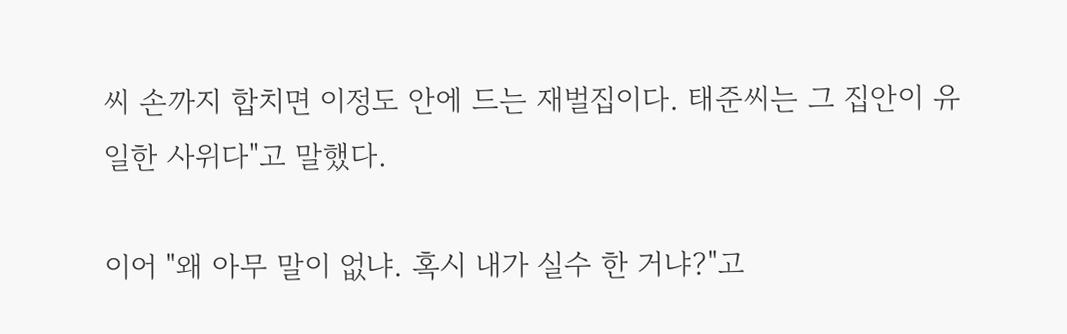씨 손까지 합치면 이정도 안에 드는 재벌집이다. 태준씨는 그 집안이 유일한 사위다"고 말했다.

이어 "왜 아무 말이 없냐. 혹시 내가 실수 한 거냐?"고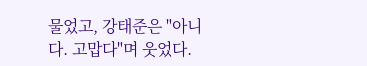물었고, 강태준은 "아니다. 고맙다"며 웃었다.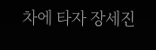차에 타자 장세진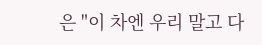은 "이 차엔 우리 말고 다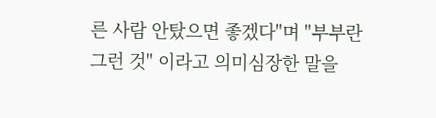른 사람 안탔으면 좋겠다"며 "부부란 그런 것" 이라고 의미심장한 말을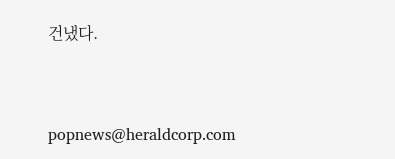건냈다.


popnews@heraldcorp.com